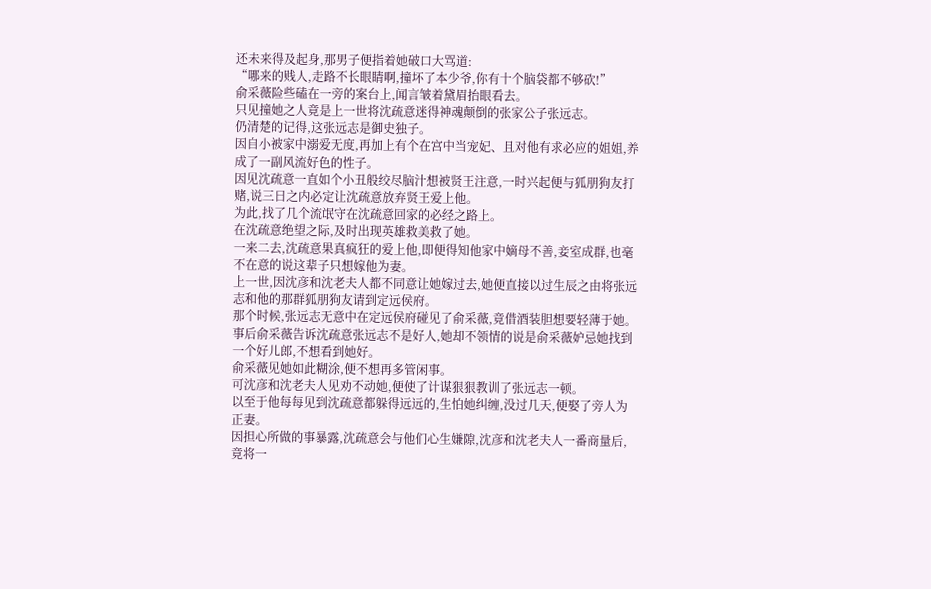还未来得及起身,那男子便指着她破口大骂道:
“哪来的贱人,走路不长眼睛啊,撞坏了本少爷,你有十个脑袋都不够砍!”
俞采薇险些磕在一旁的案台上,闻言皱着黛眉抬眼看去。
只见撞她之人竟是上一世将沈疏意迷得神魂颠倒的张家公子张远志。
仍清楚的记得,这张远志是御史独子。
因自小被家中溺爱无度,再加上有个在宫中当宠妃、且对他有求必应的姐姐,养成了一副风流好色的性子。
因见沈疏意一直如个小丑般绞尽脑汁想被贤王注意,一时兴起便与狐朋狗友打赌,说三日之内必定让沈疏意放弃贤王爱上他。
为此,找了几个流氓守在沈疏意回家的必经之路上。
在沈疏意绝望之际,及时出现英雄救美救了她。
一来二去,沈疏意果真疯狂的爱上他,即便得知他家中嫡母不善,妾室成群,也毫不在意的说这辈子只想嫁他为妻。
上一世,因沈彦和沈老夫人都不同意让她嫁过去,她便直接以过生辰之由将张远志和他的那群狐朋狗友请到定远侯府。
那个时候,张远志无意中在定远侯府碰见了俞采薇,竟借酒装胆想要轻薄于她。
事后俞采薇告诉沈疏意张远志不是好人,她却不领情的说是俞采薇妒忌她找到一个好儿郎,不想看到她好。
俞采薇见她如此糊涂,便不想再多管闲事。
可沈彦和沈老夫人见劝不动她,便使了计谋狠狠教训了张远志一顿。
以至于他每每见到沈疏意都躲得远远的,生怕她纠缠,没过几天,便娶了旁人为正妻。
因担心所做的事暴露,沈疏意会与他们心生嫌隙,沈彦和沈老夫人一番商量后,竟将一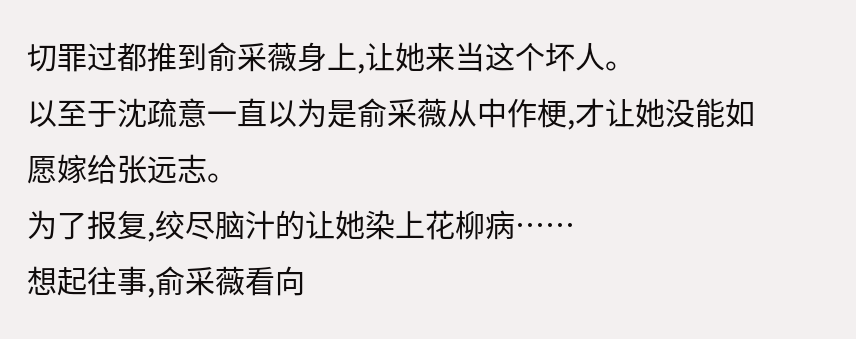切罪过都推到俞采薇身上,让她来当这个坏人。
以至于沈疏意一直以为是俞采薇从中作梗,才让她没能如愿嫁给张远志。
为了报复,绞尽脑汁的让她染上花柳病……
想起往事,俞采薇看向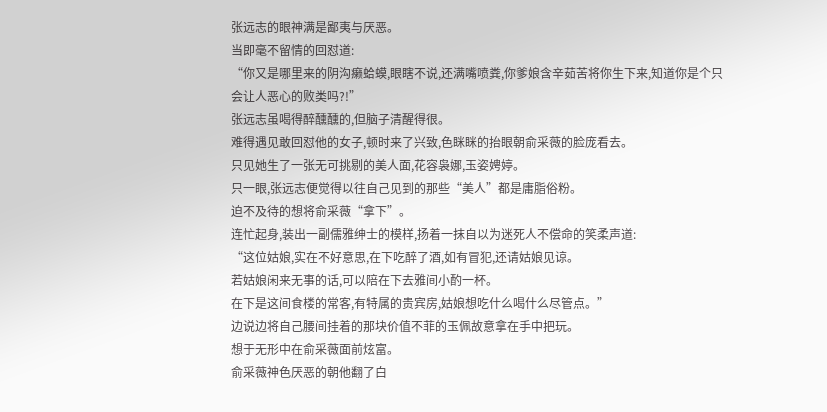张远志的眼神满是鄙夷与厌恶。
当即毫不留情的回怼道:
“你又是哪里来的阴沟癞蛤蟆,眼瞎不说,还满嘴喷粪,你爹娘含辛茹苦将你生下来,知道你是个只会让人恶心的败类吗?!”
张远志虽喝得醉醺醺的,但脑子清醒得很。
难得遇见敢回怼他的女子,顿时来了兴致,色眯眯的抬眼朝俞采薇的脸庞看去。
只见她生了一张无可挑剔的美人面,花容袅娜,玉姿娉婷。
只一眼,张远志便觉得以往自己见到的那些“美人”都是庸脂俗粉。
迫不及待的想将俞采薇“拿下”。
连忙起身,装出一副儒雅绅士的模样,扬着一抹自以为迷死人不偿命的笑柔声道:
“这位姑娘,实在不好意思,在下吃醉了酒,如有冒犯,还请姑娘见谅。
若姑娘闲来无事的话,可以陪在下去雅间小酌一杯。
在下是这间食楼的常客,有特属的贵宾房,姑娘想吃什么喝什么尽管点。”
边说边将自己腰间挂着的那块价值不菲的玉佩故意拿在手中把玩。
想于无形中在俞采薇面前炫富。
俞采薇神色厌恶的朝他翻了白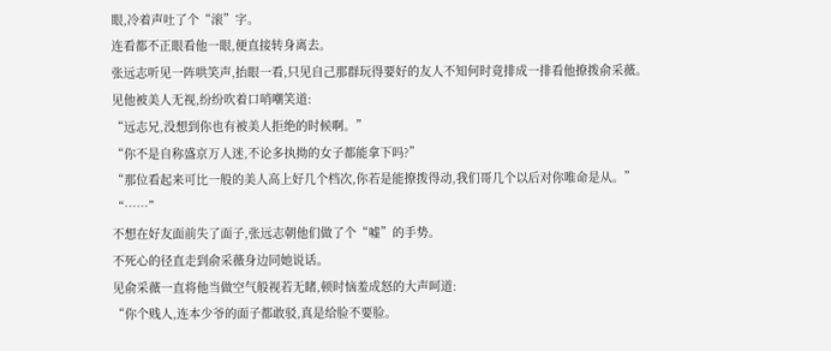眼,冷着声吐了个“滚”字。
连看都不正眼看他一眼,便直接转身离去。
张远志听见一阵哄笑声,抬眼一看,只见自己那群玩得要好的友人不知何时竟排成一排看他撩拨俞采薇。
见他被美人无视,纷纷吹着口哨嘲笑道:
“远志兄,没想到你也有被美人拒绝的时候啊。”
“你不是自称盛京万人迷,不论多执拗的女子都能拿下吗?”
“那位看起来可比一般的美人高上好几个档次,你若是能撩拨得动,我们哥几个以后对你唯命是从。”
“……”
不想在好友面前失了面子,张远志朝他们做了个“嘘”的手势。
不死心的径直走到俞采薇身边同她说话。
见俞采薇一直将他当做空气般视若无睹,顿时恼羞成怒的大声呵道:
“你个贱人,连本少爷的面子都敢驳,真是给脸不要脸。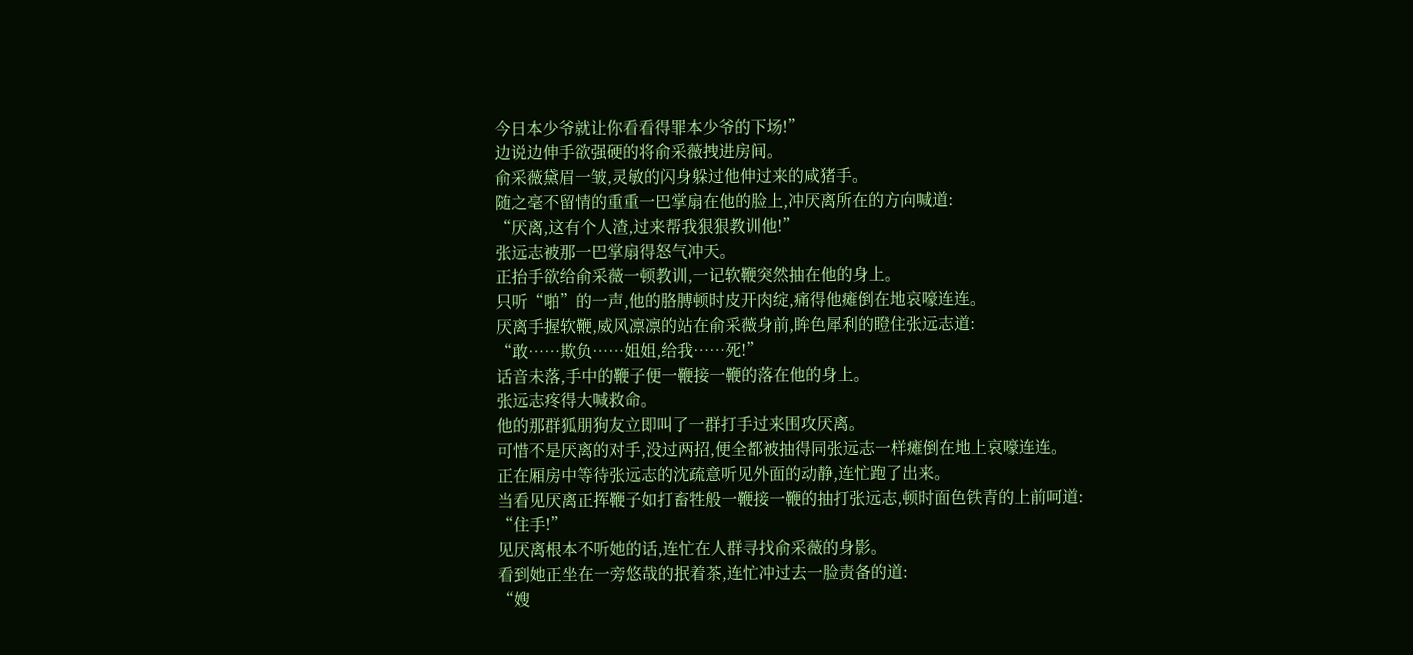今日本少爷就让你看看得罪本少爷的下场!”
边说边伸手欲强硬的将俞采薇拽进房间。
俞采薇黛眉一皱,灵敏的闪身躲过他伸过来的咸猪手。
随之毫不留情的重重一巴掌扇在他的脸上,冲厌离所在的方向喊道:
“厌离,这有个人渣,过来帮我狠狠教训他!”
张远志被那一巴掌扇得怒气冲天。
正抬手欲给俞采薇一顿教训,一记软鞭突然抽在他的身上。
只听“啪”的一声,他的胳膊顿时皮开肉绽,痛得他瘫倒在地哀嚎连连。
厌离手握软鞭,威风凛凛的站在俞采薇身前,眸色犀利的瞪住张远志道:
“敢……欺负……姐姐,给我……死!”
话音未落,手中的鞭子便一鞭接一鞭的落在他的身上。
张远志疼得大喊救命。
他的那群狐朋狗友立即叫了一群打手过来围攻厌离。
可惜不是厌离的对手,没过两招,便全都被抽得同张远志一样瘫倒在地上哀嚎连连。
正在厢房中等待张远志的沈疏意听见外面的动静,连忙跑了出来。
当看见厌离正挥鞭子如打畜牲般一鞭接一鞭的抽打张远志,顿时面色铁青的上前呵道:
“住手!”
见厌离根本不听她的话,连忙在人群寻找俞采薇的身影。
看到她正坐在一旁悠哉的抿着茶,连忙冲过去一脸责备的道:
“嫂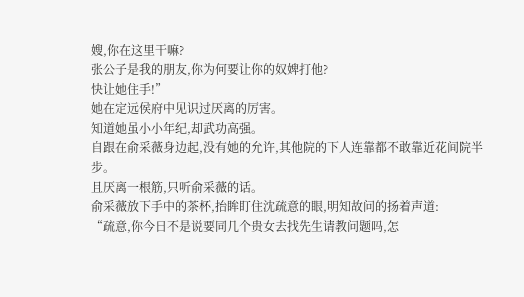嫂,你在这里干嘛?
张公子是我的朋友,你为何要让你的奴婢打他?
快让她住手!”
她在定远侯府中见识过厌离的厉害。
知道她虽小小年纪,却武功高强。
自跟在俞采薇身边起,没有她的允许,其他院的下人连靠都不敢靠近花间院半步。
且厌离一根筋,只听俞采薇的话。
俞采薇放下手中的茶杯,抬眸盯住沈疏意的眼,明知故问的扬着声道:
“疏意,你今日不是说要同几个贵女去找先生请教问题吗,怎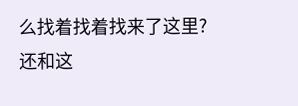么找着找着找来了这里?
还和这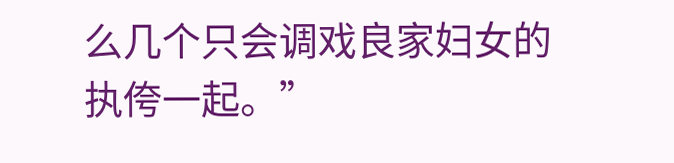么几个只会调戏良家妇女的执侉一起。”